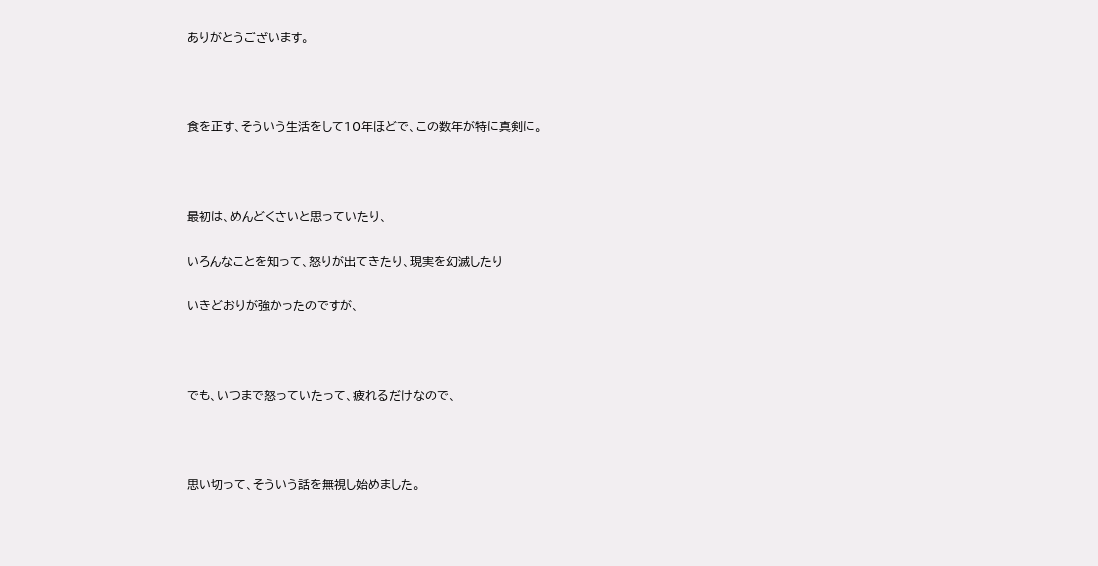ありがとうございます。



食を正す、そういう生活をして10年ほどで、この数年が特に真剣に。



最初は、めんどくさいと思っていたり、

いろんなことを知って、怒りが出てきたり、現実を幻滅したり

いきどおりが強かったのですが、



でも、いつまで怒っていたって、疲れるだけなので、



思い切って、そういう話を無視し始めました。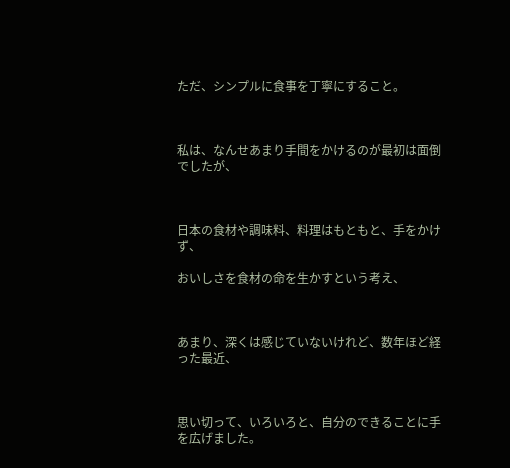ただ、シンプルに食事を丁寧にすること。



私は、なんせあまり手間をかけるのが最初は面倒でしたが、



日本の食材や調味料、料理はもともと、手をかけず、

おいしさを食材の命を生かすという考え、



あまり、深くは感じていないけれど、数年ほど経った最近、



思い切って、いろいろと、自分のできることに手を広げました。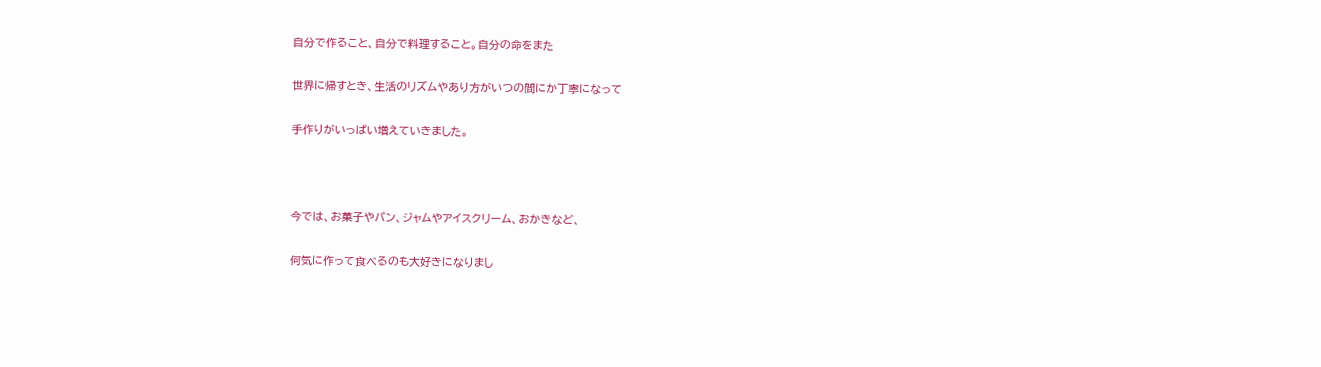自分で作ること、自分で料理すること。自分の命をまた

世界に帰すとき、生活のリズムやあり方がいつの間にか丁寧になって

手作りがいっぱい増えていきました。



今では、お菓子やパン、ジャムやアイスクリーム、おかきなど、

何気に作って食べるのも大好きになりまし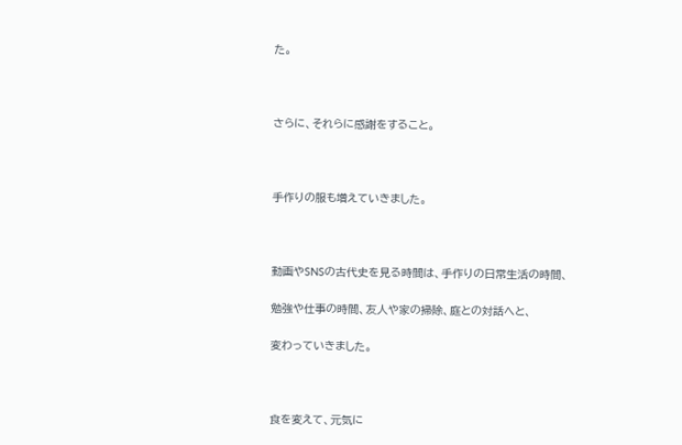た。



さらに、それらに感謝をすること。



手作りの服も増えていきました。



動画やSNSの古代史を見る時間は、手作りの日常生活の時間、

勉強や仕事の時間、友人や家の掃除、庭との対話へと、

変わっていきました。



食を変えて、元気に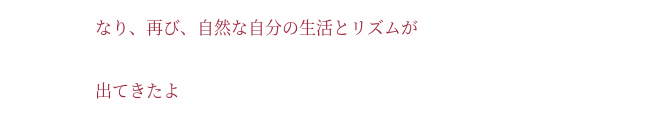なり、再び、自然な自分の生活とリズムが

出てきたよ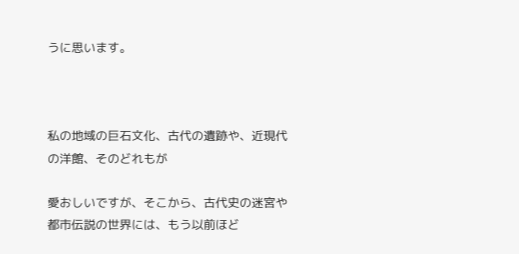うに思います。



私の地域の巨石文化、古代の遺跡や、近現代の洋館、そのどれもが

愛おしいですが、そこから、古代史の迷宮や都市伝説の世界には、もう以前ほど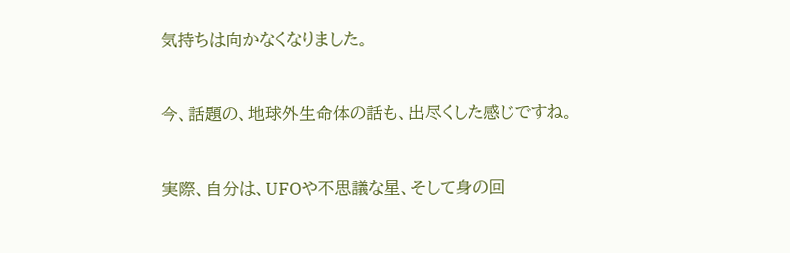気持ちは向かなくなりました。



今、話題の、地球外生命体の話も、出尽くした感じですね。



実際、自分は、UFOや不思議な星、そして身の回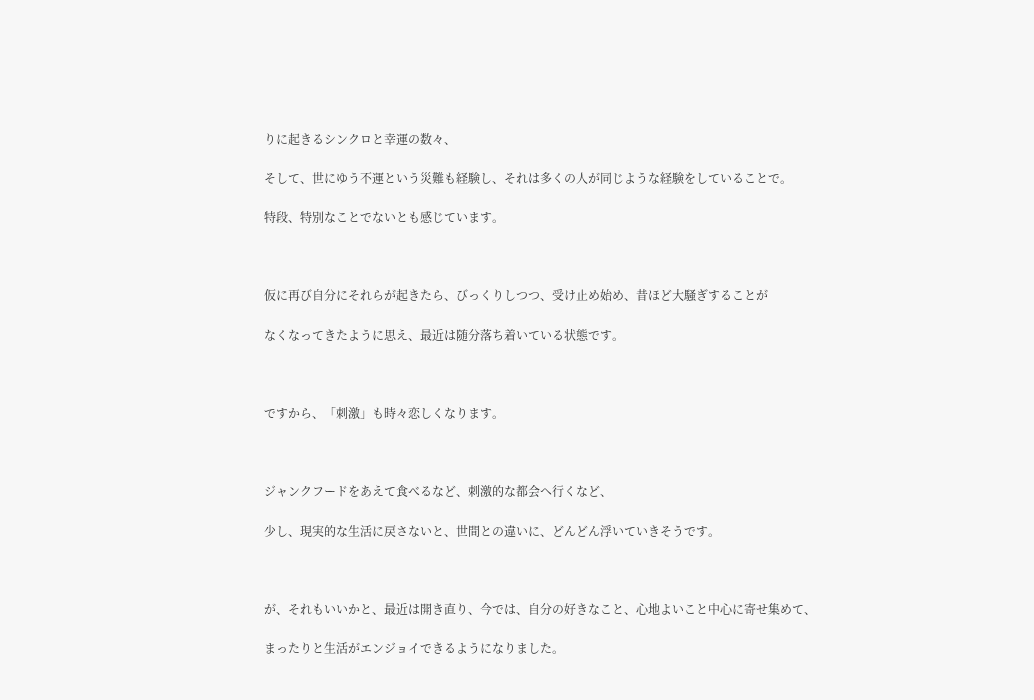りに起きるシンクロと幸運の数々、

そして、世にゆう不運という災難も経験し、それは多くの人が同じような経験をしていることで。

特段、特別なことでないとも感じています。



仮に再び自分にそれらが起きたら、びっくりしつつ、受け止め始め、昔ほど大騒ぎすることが

なくなってきたように思え、最近は随分落ち着いている状態です。



ですから、「刺激」も時々恋しくなります。



ジャンクフードをあえて食べるなど、刺激的な都会へ行くなど、

少し、現実的な生活に戻さないと、世間との違いに、どんどん浮いていきそうです。



が、それもいいかと、最近は開き直り、今では、自分の好きなこと、心地よいこと中心に寄せ集めて、

まったりと生活がエンジョイできるようになりました。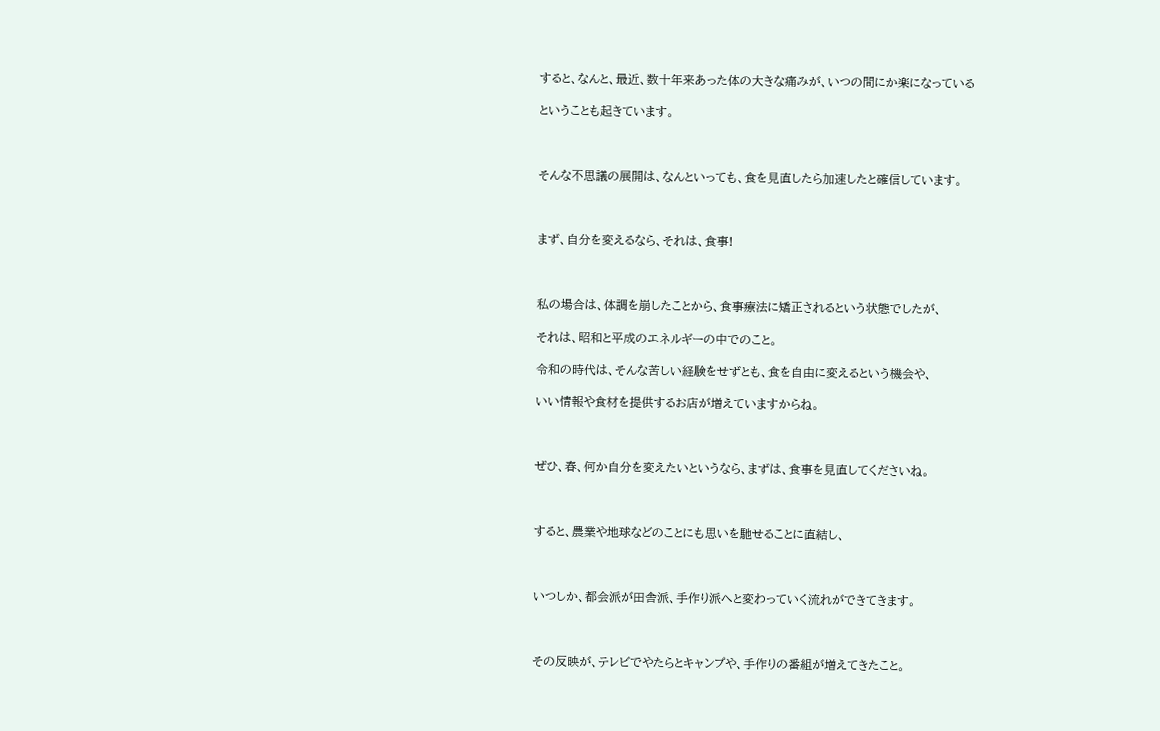すると、なんと、最近、数十年来あった体の大きな痛みが、いつの間にか楽になっている

ということも起きています。



そんな不思議の展開は、なんといっても、食を見直したら加速したと確信しています。



まず、自分を変えるなら、それは、食事!



私の場合は、体調を崩したことから、食事療法に矯正されるという状態でしたが、

それは、昭和と平成のエネルギーの中でのこと。

令和の時代は、そんな苦しい経験をせずとも、食を自由に変えるという機会や、

いい情報や食材を提供するお店が増えていますからね。



ぜひ、春、何か自分を変えたいというなら、まずは、食事を見直してくださいね。



すると、農業や地球などのことにも思いを馳せることに直結し、



いつしか、都会派が田舎派、手作り派へと変わっていく流れができてきます。



その反映が、テレビでやたらとキャンプや、手作りの番組が増えてきたこと。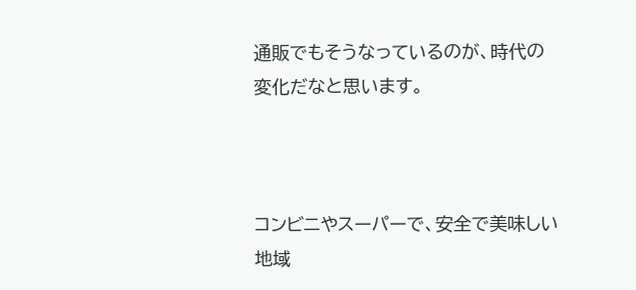通販でもそうなっているのが、時代の変化だなと思います。



コンビニやスーパーで、安全で美味しい地域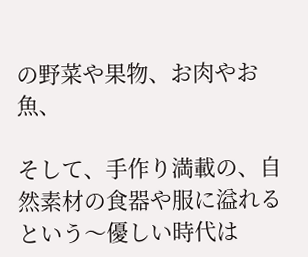の野菜や果物、お肉やお魚、

そして、手作り満載の、自然素材の食器や服に溢れるという〜優しい時代は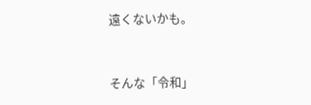遠くないかも。



そんな「令和」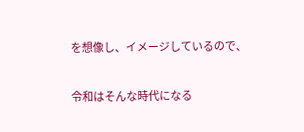を想像し、イメージしているので、

令和はそんな時代になる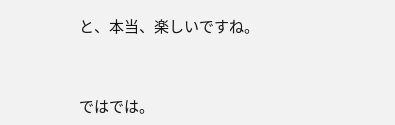と、本当、楽しいですね。



ではでは。